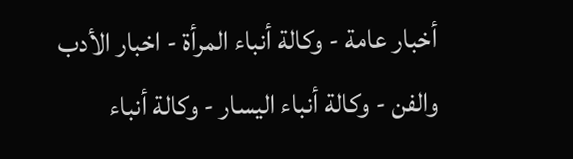أخبار عامة - وكالة أنباء المرأة - اخبار الأدب والفن - وكالة أنباء اليسار - وكالة أنباء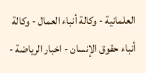العلمانية - وكالة أنباء العمال - وكالة أنباء حقوق الإنسان - اخبار الرياضة -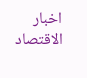اخبار الاقتصاد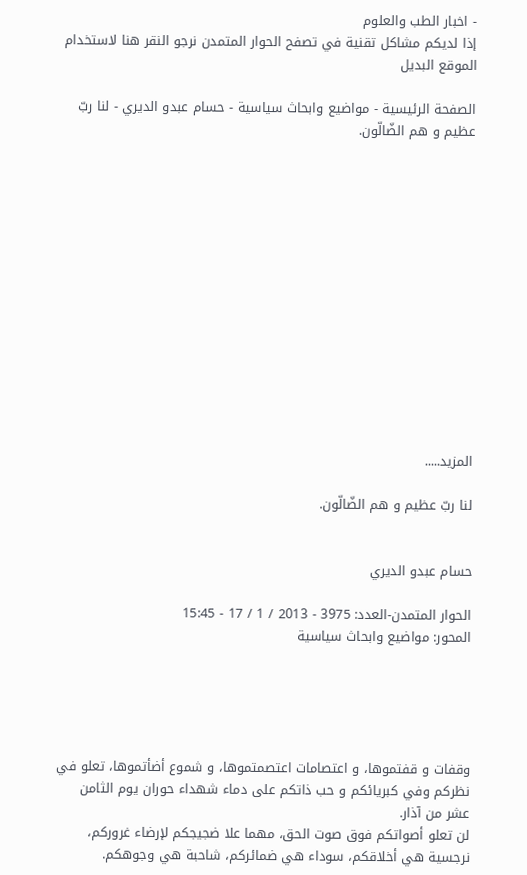- اخبار الطب والعلوم
إذا لديكم مشاكل تقنية في تصفح الحوار المتمدن نرجو النقر هنا لاستخدام الموقع البديل

الصفحة الرئيسية - مواضيع وابحاث سياسية - حسام عبدو الديري - لنا ربّ عظيم و هم الضّالّون.














المزيد.....

لنا ربّ عظيم و هم الضّالّون.


حسام عبدو الديري

الحوار المتمدن-العدد: 3975 - 2013 / 1 / 17 - 15:45
المحور: مواضيع وابحاث سياسية





وقفات و قفتموها، و اعتصامات اعتصمتموها، و شموع أضأتموها، تعلو في نظركم وفي كبريائكم و حب ذاتكم على دماء شهداء حوران يوم الثامن عشر من آذار.
لن تعلو أصواتكم فوق صوت الحق، مهما علا ضجيجكم لإرضاء غروركم، نرجسية هي أخلاقكم، سوداء هي ضمائركم، شاحبة هي وجوهكم.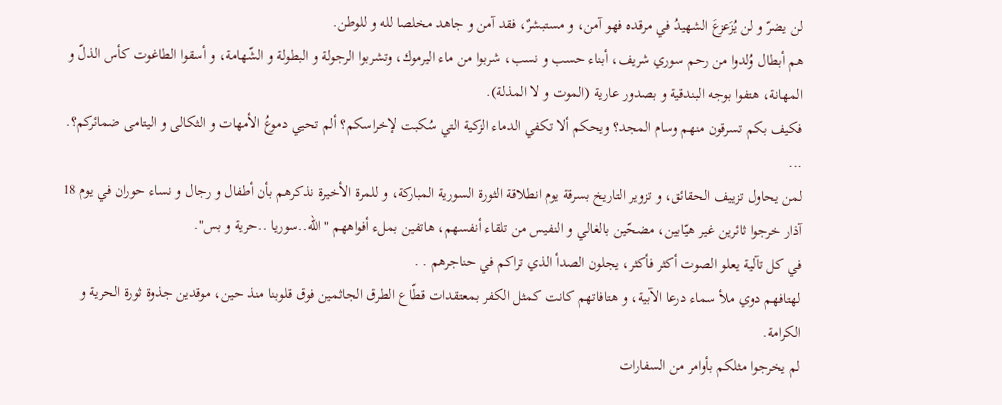لن يضرّ و لن يُزَعزعَ الشهيدُ في مرقده فهو آمن، و مستبشرٌ، فقد آمن و جاهد مخلصا لله و للوطن.
هم أبطال وُلدوا من رحم سوري شريف، أبناء حسب و نسب، شربوا من ماء اليرموك، وتشربوا الرجولة و البطولة و الشّهامة، و أسقوا الطاغوت كأس الذلّ و المهانة، هتفوا بوجه البندقية و بصدور عارية (الموت و لا المذلة).
فكيف بكم تسرقون منهم وسام المجد؟ ويحكم ألا تكفي الدماء الزكية التي سُكبت لإخراسكم؟ ألم تحيي دموعُ الأمهات و الثكالى و اليتامى ضمائركم؟. ...
لمن يحاول تزييف الحقائق، و تزوير التاريخ بسرقة يوم انطلاقة الثورة السورية المباركة، و للمرة الأخيرة نذكرهم بأن أطفال و رجال و نساء حوران في يوم 18 آذار خرجوا ثائرين غير هيّابين، مضحّين بالغالي و النفيس من تلقاء أنفسهم، هاتفين بملء أفواههم "الله..سوريا ..حرية و بس".
في كل تآلية يعلو الصوت أكثر فأكثر، يجلون الصدأ الذي تراكم في حناجرهم . .
لهتافهم دوي ملأ سماء درعا الآبية، و هتافاتهم كانت كمثل الكفر بمعتقدات قطّاع الطرق الجاثمين فوق قلوبنا منذ حين، موقدين جذوة ثورة الحرية و الكرامة.
لم يخرجوا مثلكم بأوامر من السفارات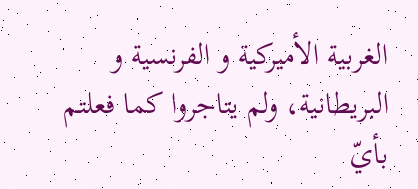الغربية الأميركية و الفرنسية و البريطانية، ولم يتاجروا كما فعلتم بأيّ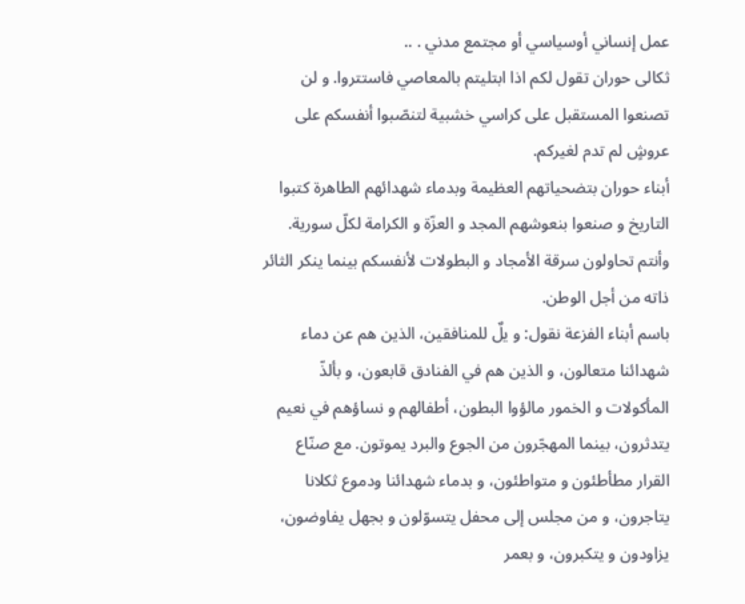عمل إنساني أوسياسي أو مجتمع مدني . ..
ثكالى حوران تقول لكم اذا ابتليتم بالمعاصي فاستتروا. و لن تصنعوا المستقبل على كراسي خشبية لتنصّبوا أنفسكم على عروشٍ لم تدم لغيركم.
أبناء حوران بتضحياتهم العظيمة وبدماء شهدائهم الطاهرة كتبوا التاريخ و صنعوا بنعوشهم المجد و العزّة و الكرامة لكلّ سورية. وأنتم تحاولون سرقة الأمجاد و البطولات لأنفسكم بينما ينكر الثائر ذاته من أجل الوطن.
باسم أبناء الفزعة نقول: و يلٌ للمنافقين، الذين هم عن دماء شهدائنا متعالون، و الذين هم في الفنادق قابعون، و بألذّ المأكولات و الخمور مالؤوا البطون، أطفالهم و نساؤهم في نعيم يتدثرون، بينما المهجّرون من الجوع والبرد يموتون. مع صنّاع القرار مطأطئون و متواطئون، و بدماء شهدائنا ودموع ثكلانا يتاجرون، و من مجلس إلى محفل يتسوّلون و بجهل يفاوضون، يزاودون و يتكبرون، و بعمر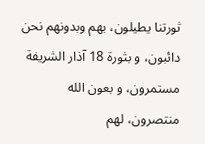ثورتنا يطيلون، بهم وبدونهم نحن دائبون، و بثورة 18 آذار الشريفة مستمرون، و بعون الله منتصرون، لهم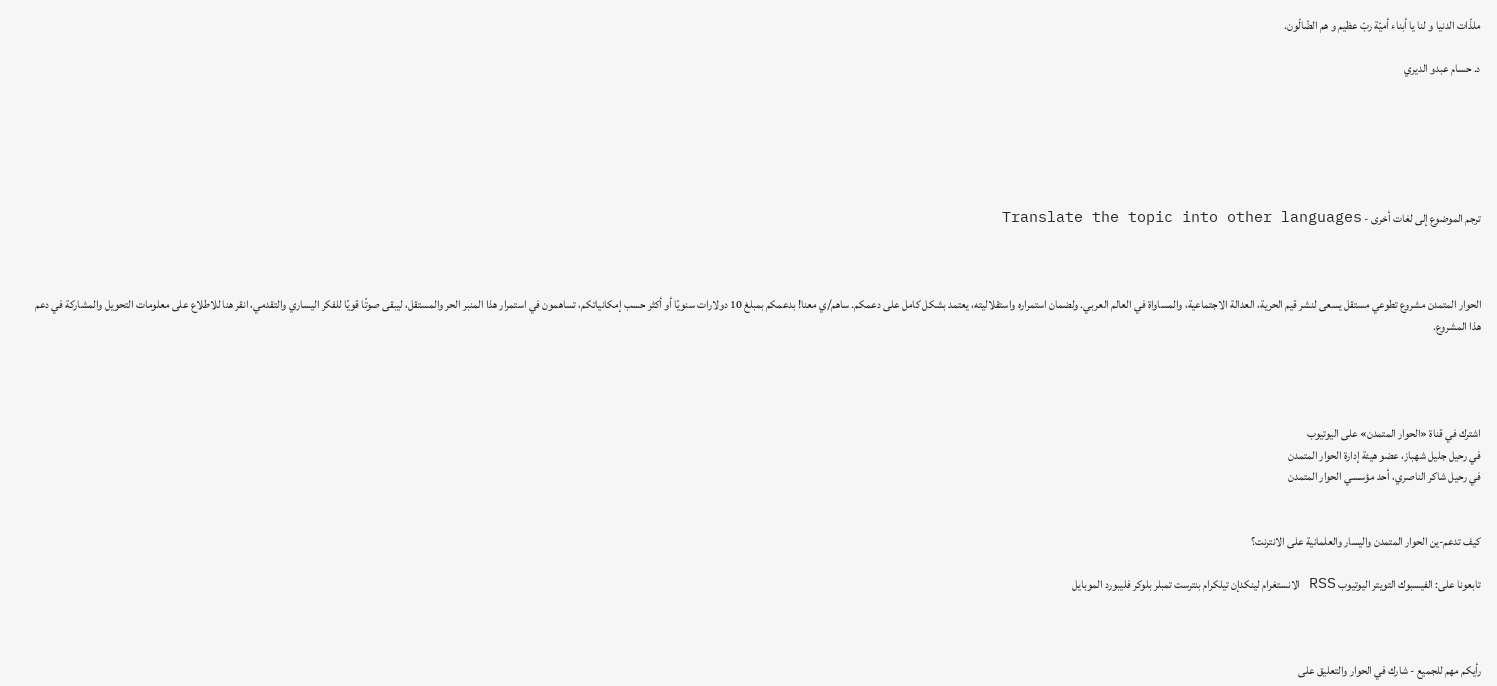ملذّات الدنيا و لنا يا أبناء أميّة ربّ عظيم و هم الضّالّون.

د. حسام عبدو الديري






ترجم الموضوع إلى لغات أخرى - Translate the topic into other languages



الحوار المتمدن مشروع تطوعي مستقل يسعى لنشر قيم الحرية، العدالة الاجتماعية، والمساواة في العالم العربي. ولضمان استمراره واستقلاليته، يعتمد بشكل كامل على دعمكم. ساهم/ي معنا! بدعمكم بمبلغ 10 دولارات سنويًا أو أكثر حسب إمكانياتكم، تساهمون في استمرار هذا المنبر الحر والمستقل، ليبقى صوتًا قويًا للفكر اليساري والتقدمي، انقر هنا للاطلاع على معلومات التحويل والمشاركة في دعم هذا المشروع.




اشترك في قناة «الحوار المتمدن» على اليوتيوب
في رحيل جليل شهباز، عضو هيئة إدارة الحوار المتمدن
في رحيل شاكر الناصري، أحد مؤسسي الحوار المتمدن


كيف تدعم-ين الحوار المتمدن واليسار والعلمانية على الانترنت؟

تابعونا على: الفيسبوك التويتر اليوتيوب RSS الانستغرام لينكدإن تيلكرام بنترست تمبلر بلوكر فليبورد الموبايل



رأيكم مهم للجميع - شارك في الحوار والتعليق على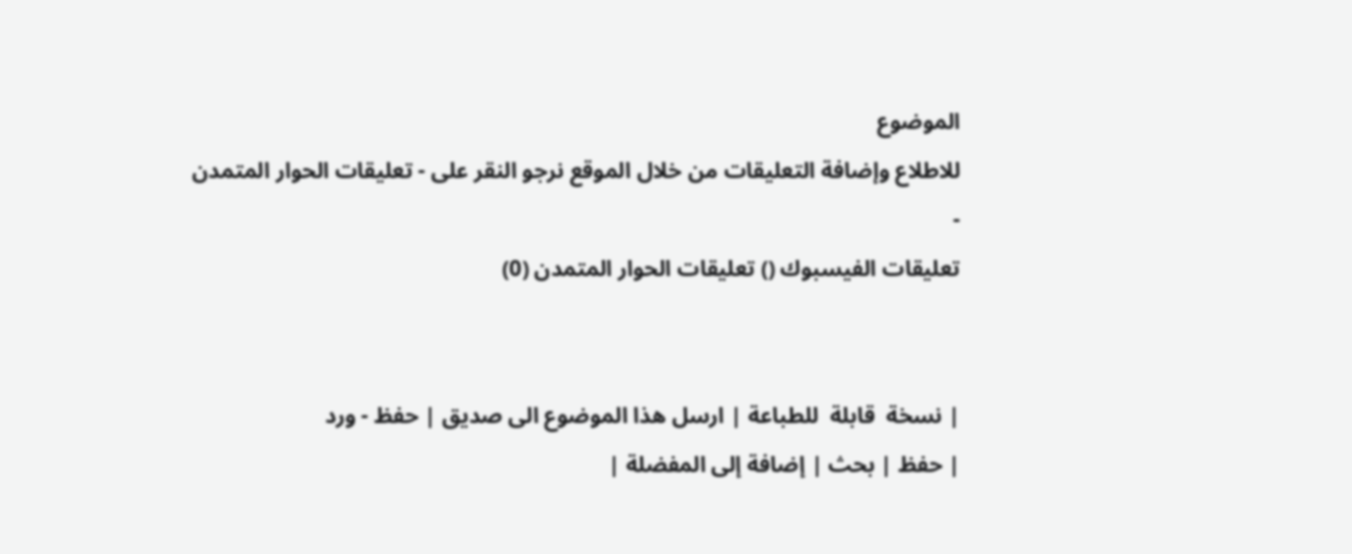الموضوع
للاطلاع وإضافة التعليقات من خلال الموقع نرجو النقر على - تعليقات الحوار المتمدن -
تعليقات الفيسبوك () تعليقات الحوار المتمدن (0)


| نسخة  قابلة  للطباعة | ارسل هذا الموضوع الى صديق | حفظ - ورد
| حفظ | بحث | إضافة إلى المفضلة |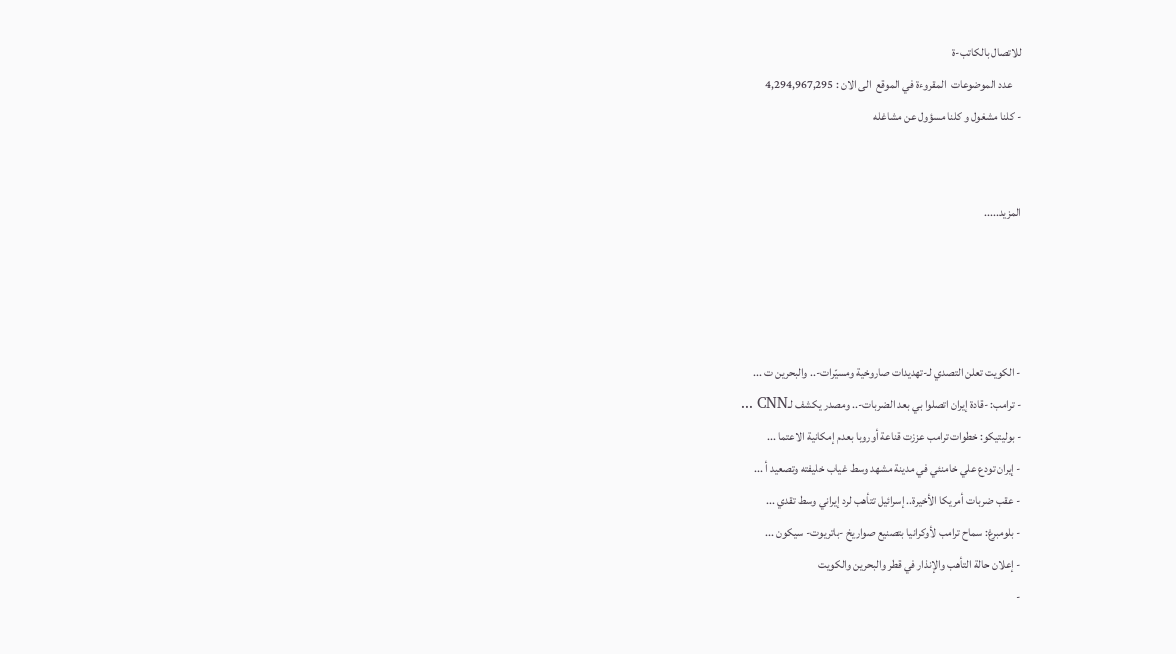للاتصال بالكاتب-ة
    عدد الموضوعات  المقروءة في الموقع  الى الان : 4,294,967,295
- كلنا مشغول و كلنا مسؤول عن مشاغله


المزيد.....




- الكويت تعلن التصدي لـ-تهديدات صاروخية ومسيّرات-.. والبحرين ت ...
- ترامب: -قادة إيران اتصلوا بي بعد الضربات-.. ومصدر يكشف لـCNN ...
- بوليتيكو: خطوات ترامب عززت قناعة أوروبا بعدم إمكانية الاعتما ...
- إيران تودع علي خامنئي في مدينة مشهد وسط غياب خليفته وتصعيد أ ...
- عقب ضربات أمريكا الأخيرة.. إسرائيل تتأهب لرد إيراني وسط تقدي ...
- بلومبرغ: سماح ترامب لأوكرانيا بتصنيع صواريخ -باتريوت- سيكون ...
- إعلان حالة التأهب والإنذار في قطر والبحرين والكويت
-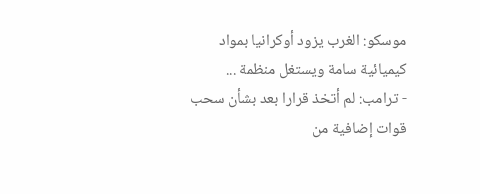موسكو: الغرب يزود أوكرانيا بمواد كيميائية سامة ويستغل منظمة ...
- ترامب: لم أتخذ قرارا بعد بشأن سحب قوات إضافية من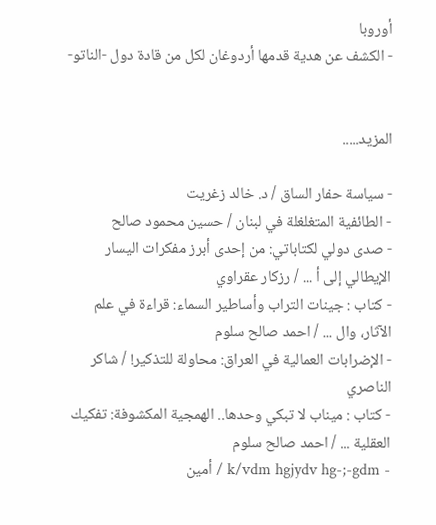أوروبا
- الكشف عن هدية قدمها أردوغان لكل من قادة دول -الناتو-


المزيد.....

- سياسة حفار الساق / د. خالد زغريت
- الطائفية المتغلغلة في لبنان / حسين محمود صالح
- صدى دولي لكتاباتي: من إحدى أبرز مفكرات اليسار الإيطالي إلى أ ... / رزكار عقراوي
- كتاب : جينات التراب وأساطير السماء: قراءة في علم الآثار، وال ... / احمد صالح سلوم
- الإضرابات العمالية في العراق: محاولة للتذكير! / شاكر الناصري
- كتاب : ميناب لا تبكي وحدها.. الهمجية المكشوفة: تفكيك العقلية ... / احمد صالح سلوم
- k/vdm hgjydv hg-;-gdm / أمين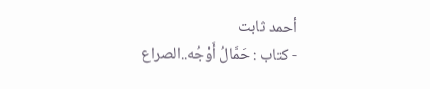أحمد ثابت
- كتاب : حَمَّالُ أَوْجُه..الصراع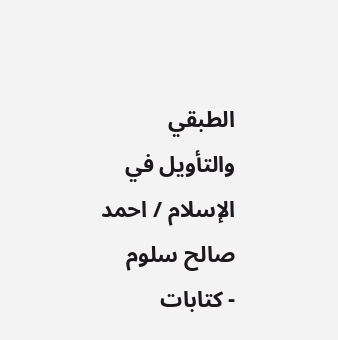الطبقي والتأويل في الإسلام / احمد صالح سلوم
- كتابات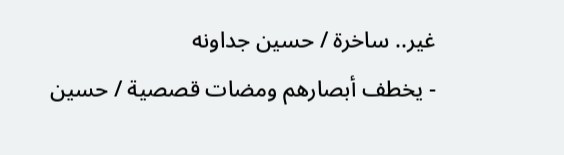غير.. ساخرة / حسين جداونه
- يخطف أبصارهم ومضات قصصية / حسين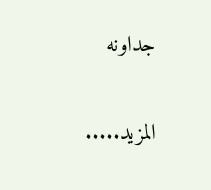جداونه


المزيد.....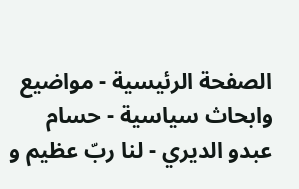الصفحة الرئيسية - مواضيع وابحاث سياسية - حسام عبدو الديري - لنا ربّ عظيم و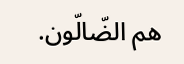هم الضّالّون.